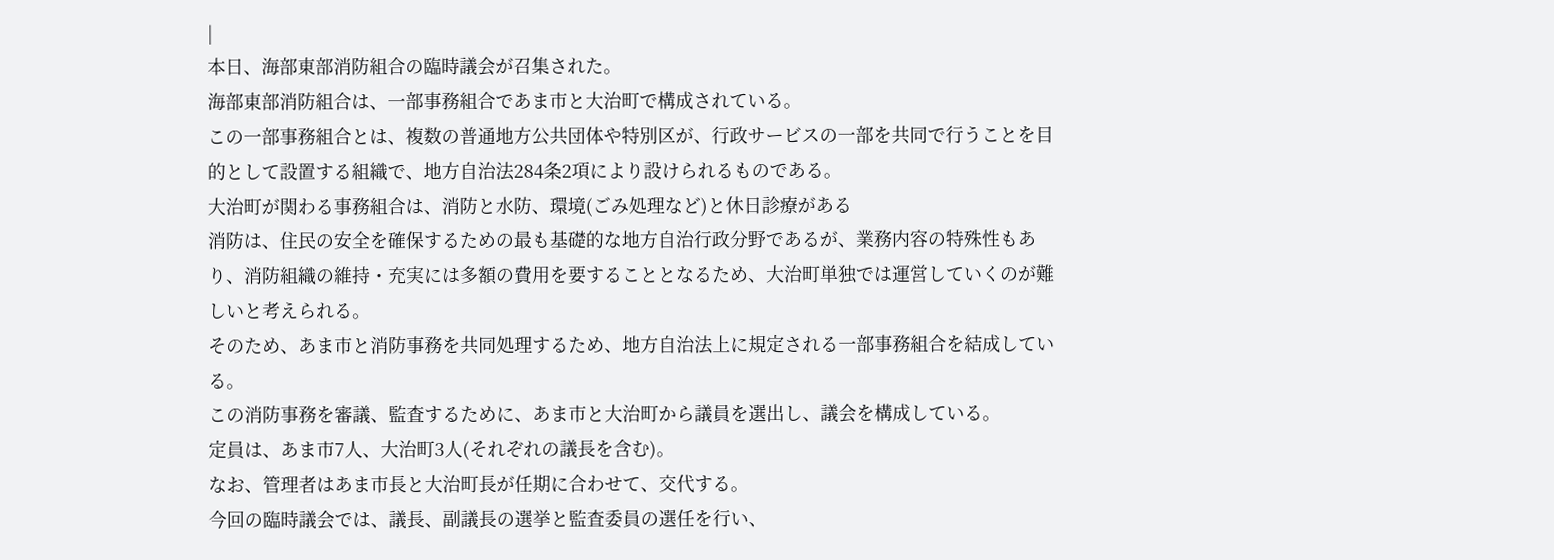|
本日、海部東部消防組合の臨時議会が召集された。
海部東部消防組合は、一部事務組合であま市と大治町で構成されている。
この一部事務組合とは、複数の普通地方公共団体や特別区が、行政サービスの一部を共同で行うことを目
的として設置する組織で、地方自治法284条2項により設けられるものである。
大治町が関わる事務組合は、消防と水防、環境(ごみ処理など)と休日診療がある
消防は、住民の安全を確保するための最も基礎的な地方自治行政分野であるが、業務内容の特殊性もあ
り、消防組織の維持・充実には多額の費用を要することとなるため、大治町単独では運営していくのが難
しいと考えられる。
そのため、あま市と消防事務を共同処理するため、地方自治法上に規定される一部事務組合を結成してい
る。
この消防事務を審議、監査するために、あま市と大治町から議員を選出し、議会を構成している。
定員は、あま市7人、大治町3人(それぞれの議長を含む)。
なお、管理者はあま市長と大治町長が任期に合わせて、交代する。
今回の臨時議会では、議長、副議長の選挙と監査委員の選任を行い、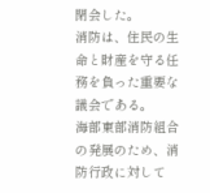閉会した。
消防は、住民の生命と財産を守る任務を負った重要な議会である。
海部東部消防組合の発展のため、消防行政に対して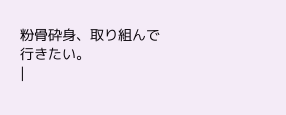粉骨砕身、取り組んで行きたい。
|